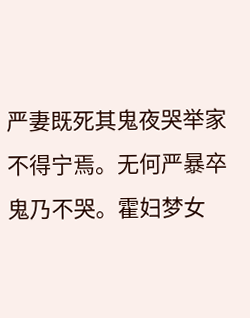严妻既死其鬼夜哭举家不得宁焉。无何严暴卒鬼乃不哭。霍妇梦女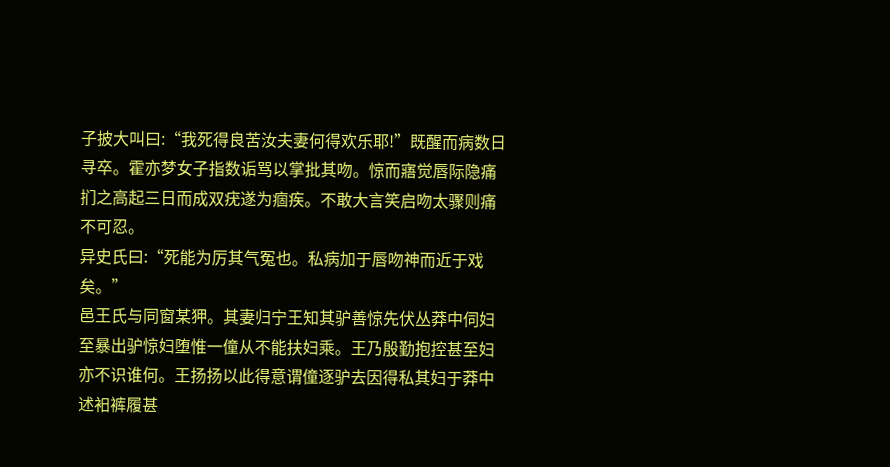子披大叫曰:“我死得良苦汝夫妻何得欢乐耶!”既醒而病数日寻卒。霍亦梦女子指数诟骂以掌批其吻。惊而寤觉唇际隐痛扪之高起三日而成双疣遂为痼疾。不敢大言笑启吻太骤则痛不可忍。
异史氏曰:“死能为厉其气冤也。私病加于唇吻神而近于戏矣。”
邑王氏与同窗某狎。其妻归宁王知其驴善惊先伏丛莽中伺妇至暴出驴惊妇堕惟一僮从不能扶妇乘。王乃殷勤抱控甚至妇亦不识谁何。王扬扬以此得意谓僮逐驴去因得私其妇于莽中述衵裤履甚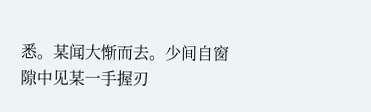悉。某闻大惭而去。少间自窗隙中见某一手握刃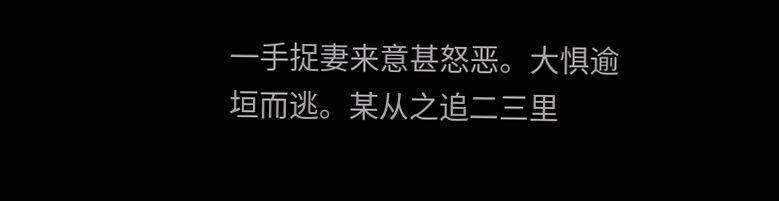一手捉妻来意甚怒恶。大惧逾垣而逃。某从之追二三里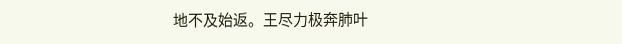地不及始返。王尽力极奔肺叶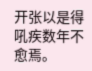开张以是得吼疾数年不愈焉。